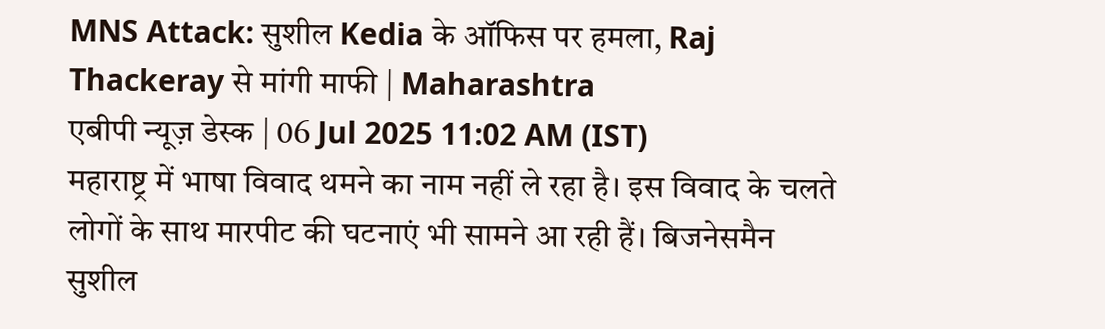MNS Attack: सुशील Kedia के ऑफिस पर हमला, Raj Thackeray से मांगी माफी | Maharashtra
एबीपी न्यूज़ डेस्क | 06 Jul 2025 11:02 AM (IST)
महाराष्ट्र में भाषा विवाद थमने का नाम नहीं ले रहा है। इस विवाद के चलते लोगों के साथ मारपीट की घटनाएं भी सामने आ रही हैं। बिजनेसमैन सुशील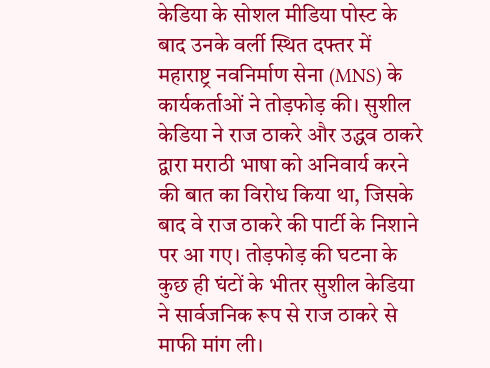केडिया के सोशल मीडिया पोस्ट के बाद उनके वर्ली स्थित दफ्तर में महाराष्ट्र नवनिर्माण सेना (MNS) के कार्यकर्ताओं ने तोड़फोड़ की। सुशील केडिया ने राज ठाकरे और उद्धव ठाकरे द्वारा मराठी भाषा को अनिवार्य करने की बात का विरोध किया था, जिसके बाद वे राज ठाकरे की पार्टी के निशाने पर आ गए। तोड़फोड़ की घटना के कुछ ही घंटों के भीतर सुशील केडिया ने सार्वजनिक रूप से राज ठाकरे से माफी मांग ली।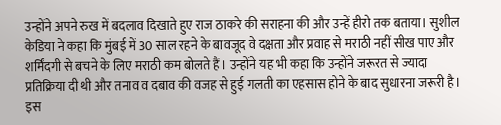उन्होंने अपने रुख में बदलाव दिखाते हुए राज ठाकरे की सराहना की और उन्हें हीरो तक बताया। सुशील केडिया ने कहा कि मुंबई में 30 साल रहने के बावजूद वे दक्षता और प्रवाह से मराठी नहीं सीख पाए और शर्मिंदगी से बचने के लिए मराठी कम बोलते हैं। उन्होंने यह भी कहा कि उन्होंने जरूरत से ज्यादा प्रतिक्रिया दी थी और तनाव व दबाव की वजह से हुई गलती का एहसास होने के बाद सुधारना जरूरी है। इस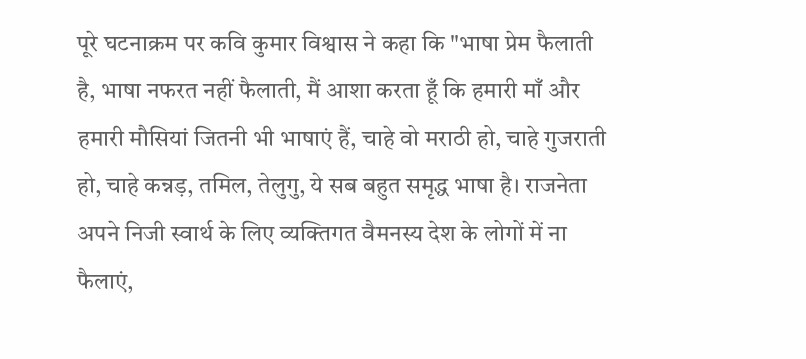पूरे घटनाक्रम पर कवि कुमार विश्वास ने कहा कि "भाषा प्रेम फैलाती है, भाषा नफरत नहीं फैलाती, मैं आशा करता हूँ कि हमारी माँ और हमारी मौसियां जितनी भी भाषाएं हैं, चाहे वो मराठी हो, चाहे गुजराती हो, चाहे कन्नड़, तमिल, तेलुगु, ये सब बहुत समृद्ध भाषा है। राजनेता अपने निजी स्वार्थ के लिए व्यक्तिगत वैमनस्य देश के लोगों में ना फैलाएं,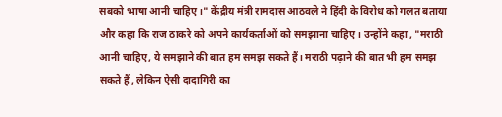सबको भाषा आनी चाहिए।" केंद्रीय मंत्री रामदास आठवले ने हिंदी के विरोध को गलत बताया और कहा कि राज ठाकरे को अपने कार्यकर्ताओं को समझाना चाहिए। उन्होंने कहा, "मराठी आनी चाहिए, ये समझाने की बात हम समझ सकते हैं। मराठी पढ़ाने की बात भी हम समझ सकते हैं, लेकिन ऐसी दादागिरी का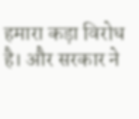हमारा कड़ा विरोध है। और सरकार ने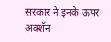सरकार ने इनके ऊपर अक्शॅन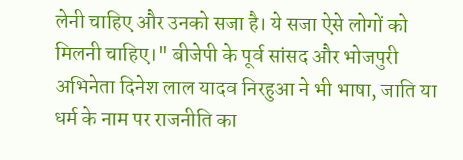लेनी चाहिए और उनको सजा है। ये सजा ऐसे लोगों को मिलनी चाहिए।" बीजेपी के पूर्व सांसद और भोजपुरी अभिनेता दिनेश लाल यादव निरहुआ ने भी भाषा, जाति या धर्म के नाम पर राजनीति का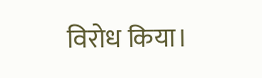विरोध किया।